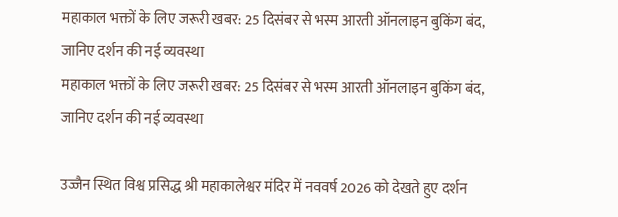महाकाल भक्तों के लिए जरूरी खबर: 25 दिसंबर से भस्म आरती ऑनलाइन बुकिंग बंद, जानिए दर्शन की नई व्यवस्था
महाकाल भक्तों के लिए जरूरी खबर: 25 दिसंबर से भस्म आरती ऑनलाइन बुकिंग बंद, जानिए दर्शन की नई व्यवस्था

उज्जैन स्थित विश्व प्रसिद्ध श्री महाकालेश्वर मंदिर में नववर्ष 2026 को देखते हुए दर्शन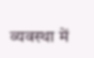व्यवस्था में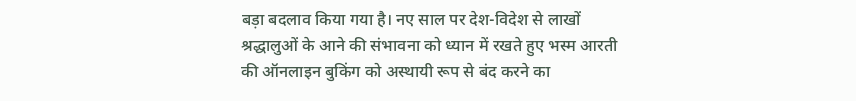बड़ा बदलाव किया गया है। नए साल पर देश-विदेश से लाखों श्रद्धालुओं के आने की संभावना को ध्यान में रखते हुए भस्म आरती की ऑनलाइन बुकिंग को अस्थायी रूप से बंद करने का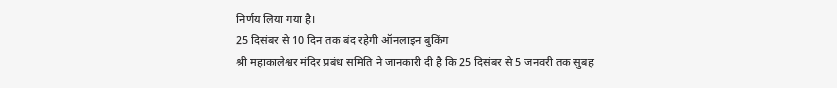निर्णय लिया गया है।
25 दिसंबर से 10 दिन तक बंद रहेगी ऑनलाइन बुकिंग
श्री महाकालेश्वर मंदिर प्रबंध समिति ने जानकारी दी है कि 25 दिसंबर से 5 जनवरी तक सुबह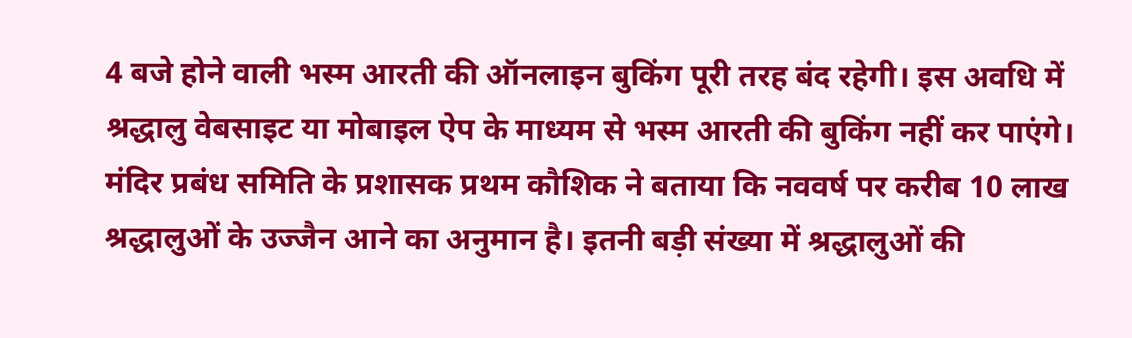4 बजे होने वाली भस्म आरती की ऑनलाइन बुकिंग पूरी तरह बंद रहेगी। इस अवधि में श्रद्धालु वेबसाइट या मोबाइल ऐप के माध्यम से भस्म आरती की बुकिंग नहीं कर पाएंगे।
मंदिर प्रबंध समिति के प्रशासक प्रथम कौशिक ने बताया कि नववर्ष पर करीब 10 लाख श्रद्धालुओं के उज्जैन आने का अनुमान है। इतनी बड़ी संख्या में श्रद्धालुओं की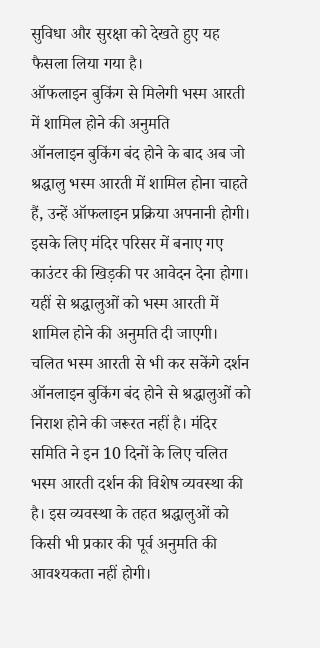सुविधा और सुरक्षा को देखते हुए यह फैसला लिया गया है।
ऑफलाइन बुकिंग से मिलेगी भस्म आरती में शामिल होने की अनुमति
ऑनलाइन बुकिंग बंद होने के बाद अब जो श्रद्धालु भस्म आरती में शामिल होना चाहते हैं, उन्हें ऑफलाइन प्रक्रिया अपनानी होगी। इसके लिए मंदिर परिसर में बनाए गए काउंटर की खिड़की पर आवेदन देना होगा। यहीं से श्रद्धालुओं को भस्म आरती में शामिल होने की अनुमति दी जाएगी।
चलित भस्म आरती से भी कर सकेंगे दर्शन
ऑनलाइन बुकिंग बंद होने से श्रद्धालुओं को निराश होने की जरूरत नहीं है। मंदिर समिति ने इन 10 दिनों के लिए चलित भस्म आरती दर्शन की विशेष व्यवस्था की है। इस व्यवस्था के तहत श्रद्धालुओं को किसी भी प्रकार की पूर्व अनुमति की आवश्यकता नहीं होगी।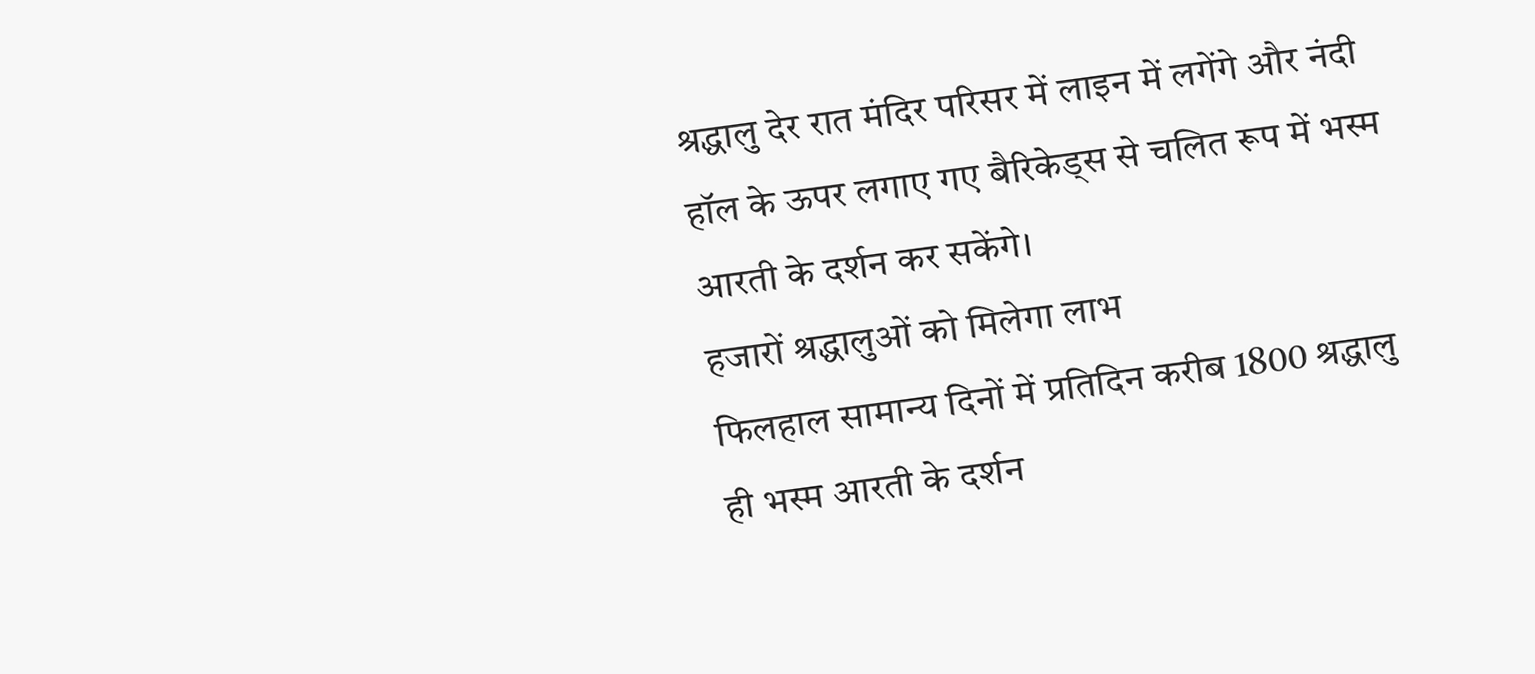श्रद्धालु देर रात मंदिर परिसर में लाइन में लगेंगे और नंदी हॉल के ऊपर लगाए गए बैरिकेड्स से चलित रूप में भस्म आरती के दर्शन कर सकेंगे।
हजारों श्रद्धालुओं को मिलेगा लाभ
फिलहाल सामान्य दिनों में प्रतिदिन करीब 1800 श्रद्धालु ही भस्म आरती के दर्शन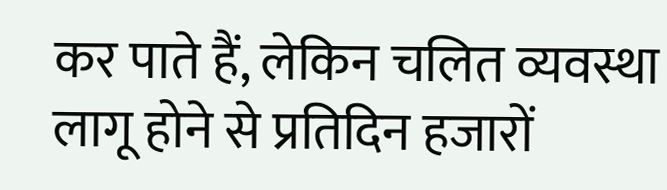कर पाते हैं, लेकिन चलित व्यवस्था लागू होने से प्रतिदिन हजारों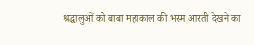श्रद्धालुओं को बाबा महाकाल की भस्म आरती देखने का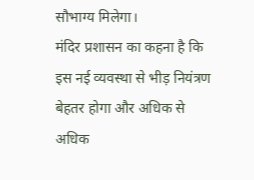सौभाग्य मिलेगा।
मंदिर प्रशासन का कहना है कि इस नई व्यवस्था से भीड़ नियंत्रण बेहतर होगा और अधिक से अधिक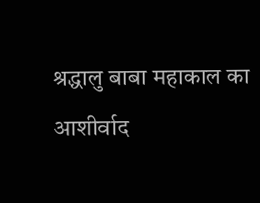श्रद्धालु बाबा महाकाल का आशीर्वाद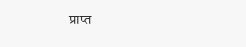प्राप्त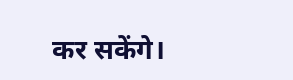कर सकेंगे।